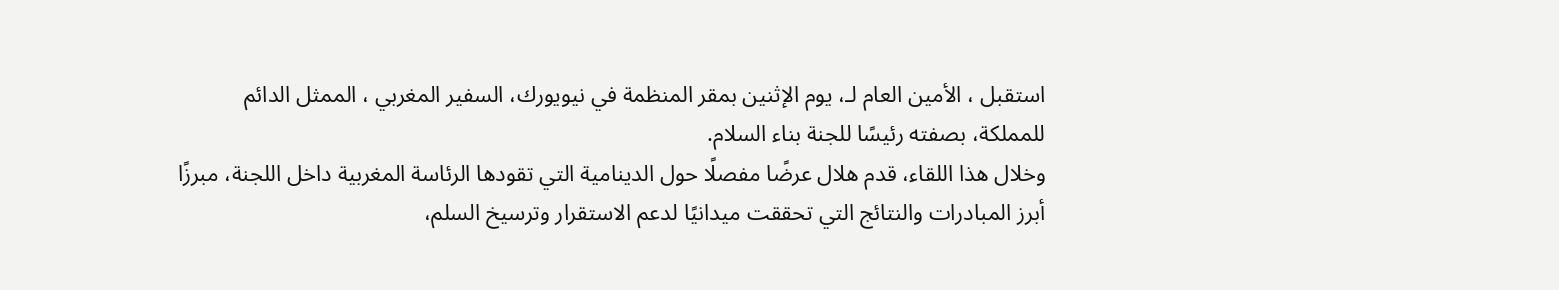استقبل ، الأمين العام لـ، يوم الإثنين بمقر المنظمة في نيويورك، السفير المغربي ، الممثل الدائم للمملكة، بصفته رئيسًا للجنة بناء السلام.
وخلال هذا اللقاء، قدم هلال عرضًا مفصلًا حول الدينامية التي تقودها الرئاسة المغربية داخل اللجنة، مبرزًا أبرز المبادرات والنتائج التي تحققت ميدانيًا لدعم الاستقرار وترسيخ السلم،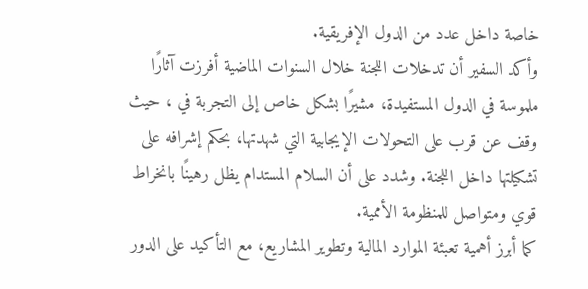خاصة داخل عدد من الدول الإفريقية.
وأكد السفير أن تدخلات اللجنة خلال السنوات الماضية أفرزت آثارًا ملموسة في الدول المستفيدة، مشيرًا بشكل خاص إلى التجربة في ، حيث وقف عن قرب على التحولات الإيجابية التي شهدتها، بحكم إشرافه على تشكيلتها داخل اللجنة. وشدد على أن السلام المستدام يظل رهينًا بانخراط قوي ومتواصل للمنظومة الأممية.
كما أبرز أهمية تعبئة الموارد المالية وتطوير المشاريع، مع التأكيد على الدور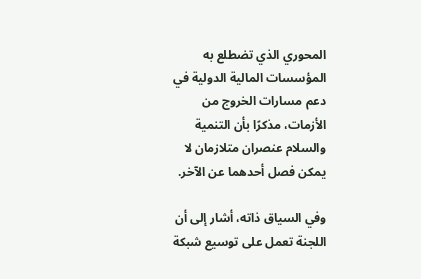المحوري الذي تضطلع به المؤسسات المالية الدولية في دعم مسارات الخروج من الأزمات، مذكرًا بأن التنمية والسلام عنصران متلازمان لا يمكن فصل أحدهما عن الآخر.

وفي السياق ذاته، أشار إلى أن اللجنة تعمل على توسيع شبكة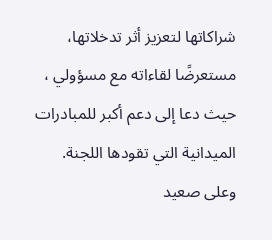شراكاتها لتعزيز أثر تدخلاتها، مستعرضًا لقاءاته مع مسؤولي ، حيث دعا إلى دعم أكبر للمبادرات الميدانية التي تقودها اللجنة.
وعلى صعيد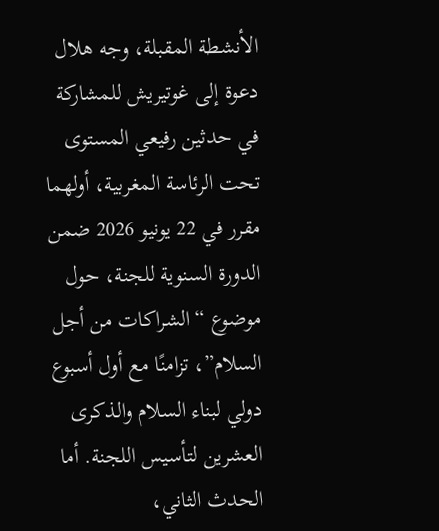الأنشطة المقبلة، وجه هلال دعوة إلى غوتيريش للمشاركة في حدثين رفيعي المستوى تحت الرئاسة المغربية، أولهما مقرر في 22 يونيو 2026 ضمن الدورة السنوية للجنة، حول موضوع “الشراكات من أجل السلام”، تزامنًا مع أول أسبوع دولي لبناء السلام والذكرى العشرين لتأسيس اللجنة. أما الحدث الثاني،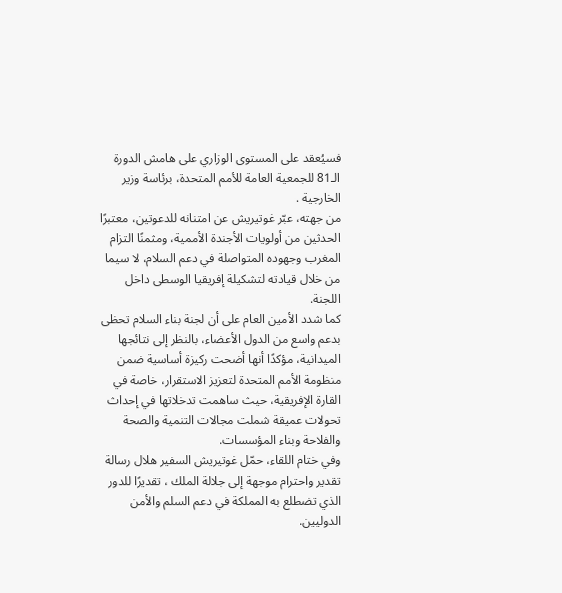فسيُعقد على المستوى الوزاري على هامش الدورة الـ81 للجمعية العامة للأمم المتحدة، برئاسة وزير الخارجية .
من جهته، عبّر غوتيريش عن امتنانه للدعوتين، معتبرًا الحدثين من أولويات الأجندة الأممية، ومثمنًا التزام المغرب وجهوده المتواصلة في دعم السلام، لا سيما من خلال قيادته لتشكيلة إفريقيا الوسطى داخل اللجنة.
كما شدد الأمين العام على أن لجنة بناء السلام تحظى بدعم واسع من الدول الأعضاء، بالنظر إلى نتائجها الميدانية، مؤكدًا أنها أضحت ركيزة أساسية ضمن منظومة الأمم المتحدة لتعزيز الاستقرار، خاصة في القارة الإفريقية، حيث ساهمت تدخلاتها في إحداث تحولات عميقة شملت مجالات التنمية والصحة والفلاحة وبناء المؤسسات.
وفي ختام اللقاء، حمّل غوتيريش السفير هلال رسالة تقدير واحترام موجهة إلى جلالة الملك ، تقديرًا للدور الذي تضطلع به المملكة في دعم السلم والأمن الدوليين.